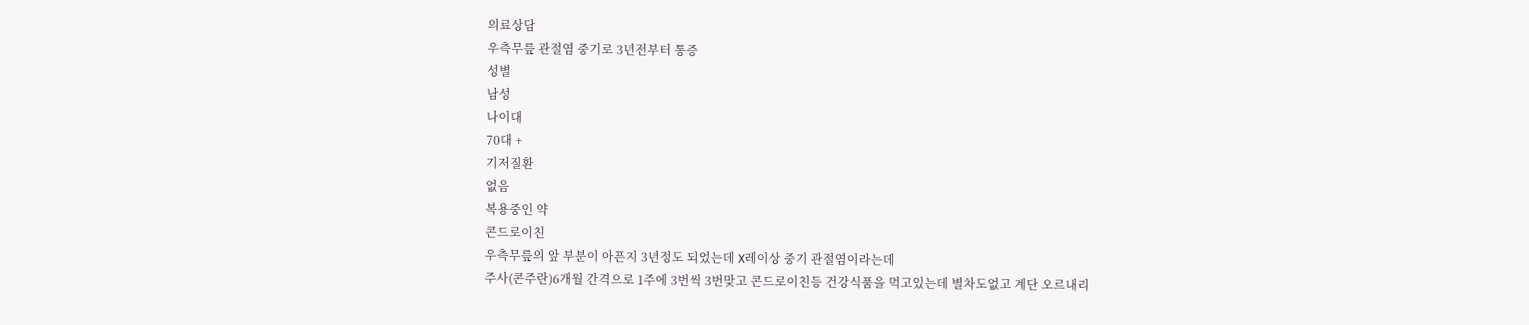의료상담
우측무릎 관절염 중기로 3년전부터 통증
성별
남성
나이대
70대 +
기저질환
없음
복용중인 약
콘드로이친
우측무릎의 앞 부분이 아픈지 3년정도 되었는데 X레이상 중기 관절염이라는데
주사(콘주란)6개월 간격으로 1주에 3번씩 3번맞고 콘드로이친등 건강식품을 먹고있는데 별차도없고 계단 오르내리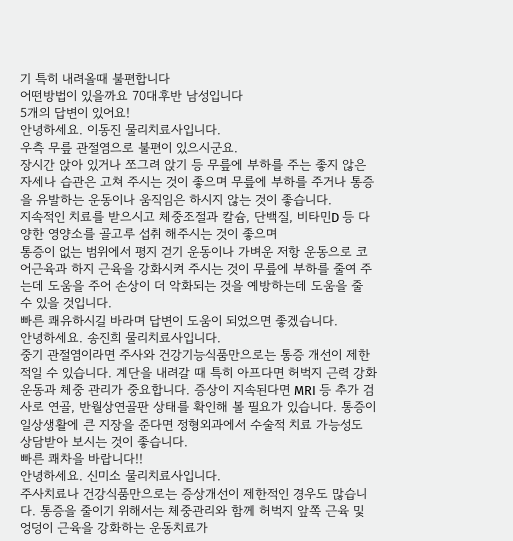기 특히 내려올때 불편합니다
어떤방법이 있을까요 70대후반 남성입니다
5개의 답변이 있어요!
안녕하세요. 이동진 물리치료사입니다.
우측 무릎 관절염으로 불편이 있으시군요.
장시간 앉아 있거나 쪼그려 앉기 등 무릎에 부하를 주는 좋지 않은 자세나 습관은 고쳐 주시는 것이 좋으며 무릎에 부하를 주거나 통증을 유발하는 운동이나 움직임은 하시지 않는 것이 좋습니다.
지속적인 치료를 받으시고 체중조절과 칼슘, 단백질, 비타민D 등 다양한 영양소를 골고루 섭취 해주시는 것이 좋으며
통증이 없는 범위에서 평지 걷기 운동이나 가벼운 저항 운동으로 코어근육과 하지 근육을 강화시켜 주시는 것이 무릎에 부하를 줄여 주는데 도움을 주어 손상이 더 악화되는 것을 예방하는데 도움을 줄 수 있을 것입니다.
빠른 쾌유하시길 바라며 답변이 도움이 되었으면 좋겠습니다.
안녕하세요. 송진희 물리치료사입니다.
중기 관절염이라면 주사와 건강기능식품만으로는 통증 개선이 제한적일 수 있습니다. 계단을 내려갈 때 특히 아프다면 허벅지 근력 강화 운동과 체중 관리가 중요합니다. 증상이 지속된다면 MRI 등 추가 검사로 연골, 반월상연골판 상태를 확인해 볼 필요가 있습니다. 통증이 일상생활에 큰 지장을 준다면 정형외과에서 수술적 치료 가능성도 상담받아 보시는 것이 좋습니다.
빠른 쾌차을 바랍니다!!
안녕하세요. 신미소 물리치료사입니다.
주사치료나 건강식품만으로는 증상개선이 제한적인 경우도 많습니다. 통증을 줄이기 위해서는 체중관리와 함께 허벅지 앞쪽 근육 및 엉덩이 근육을 강화하는 운동치료가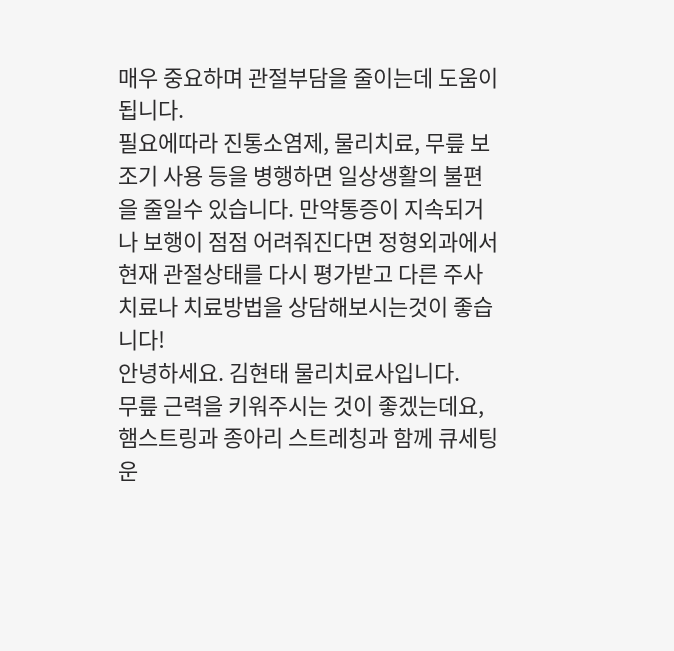매우 중요하며 관절부담을 줄이는데 도움이 됩니다.
필요에따라 진통소염제, 물리치료, 무릎 보조기 사용 등을 병행하면 일상생활의 불편을 줄일수 있습니다. 만약통증이 지속되거나 보행이 점점 어려줘진다면 정형외과에서 현재 관절상태를 다시 평가받고 다른 주사치료나 치료방법을 상담해보시는것이 좋습니다!
안녕하세요. 김현태 물리치료사입니다.
무릎 근력을 키워주시는 것이 좋겠는데요, 햄스트링과 종아리 스트레칭과 함께 큐세팅 운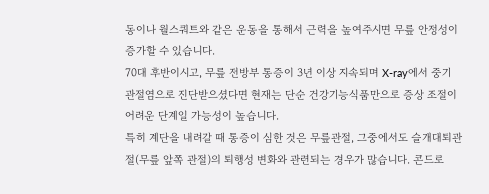동이나 월스쿼트와 같은 운동을 통해서 근력을 높여주시면 무릎 안정성이 증가할 수 있습니다.
70대 후반이시고, 무릎 전방부 통증이 3년 이상 지속되며 X-ray에서 중기 관절염으로 진단받으셨다면 현재는 단순 건강기능식품만으로 증상 조절이 어려운 단계일 가능성이 높습니다.
특히 계단을 내려갈 때 통증이 심한 것은 무릎관절, 그중에서도 슬개대퇴관절(무릎 앞쪽 관절)의 퇴행성 변화와 관련되는 경우가 많습니다. 콘드로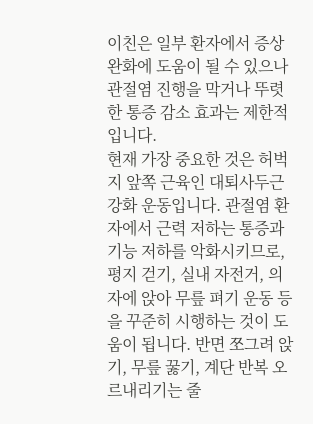이친은 일부 환자에서 증상 완화에 도움이 될 수 있으나 관절염 진행을 막거나 뚜렷한 통증 감소 효과는 제한적입니다.
현재 가장 중요한 것은 허벅지 앞쪽 근육인 대퇴사두근 강화 운동입니다. 관절염 환자에서 근력 저하는 통증과 기능 저하를 악화시키므로, 평지 걷기, 실내 자전거, 의자에 앉아 무릎 펴기 운동 등을 꾸준히 시행하는 것이 도움이 됩니다. 반면 쪼그려 앉기, 무릎 꿇기, 계단 반복 오르내리기는 줄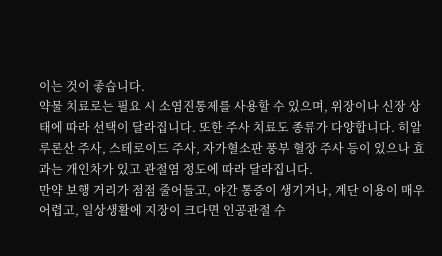이는 것이 좋습니다.
약물 치료로는 필요 시 소염진통제를 사용할 수 있으며, 위장이나 신장 상태에 따라 선택이 달라집니다. 또한 주사 치료도 종류가 다양합니다. 히알루론산 주사, 스테로이드 주사, 자가혈소판 풍부 혈장 주사 등이 있으나 효과는 개인차가 있고 관절염 정도에 따라 달라집니다.
만약 보행 거리가 점점 줄어들고, 야간 통증이 생기거나, 계단 이용이 매우 어렵고, 일상생활에 지장이 크다면 인공관절 수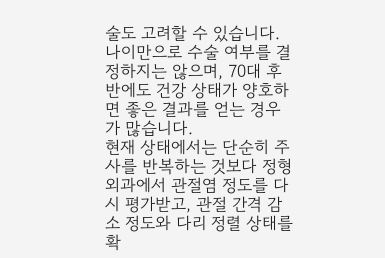술도 고려할 수 있습니다. 나이만으로 수술 여부를 결정하지는 않으며, 70대 후반에도 건강 상태가 양호하면 좋은 결과를 얻는 경우가 많습니다.
현재 상태에서는 단순히 주사를 반복하는 것보다 정형외과에서 관절염 정도를 다시 평가받고, 관절 간격 감소 정도와 다리 정렬 상태를 확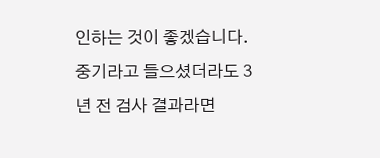인하는 것이 좋겠습니다. 중기라고 들으셨더라도 3년 전 검사 결과라면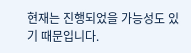현재는 진행되었을 가능성도 있기 때문입니다.